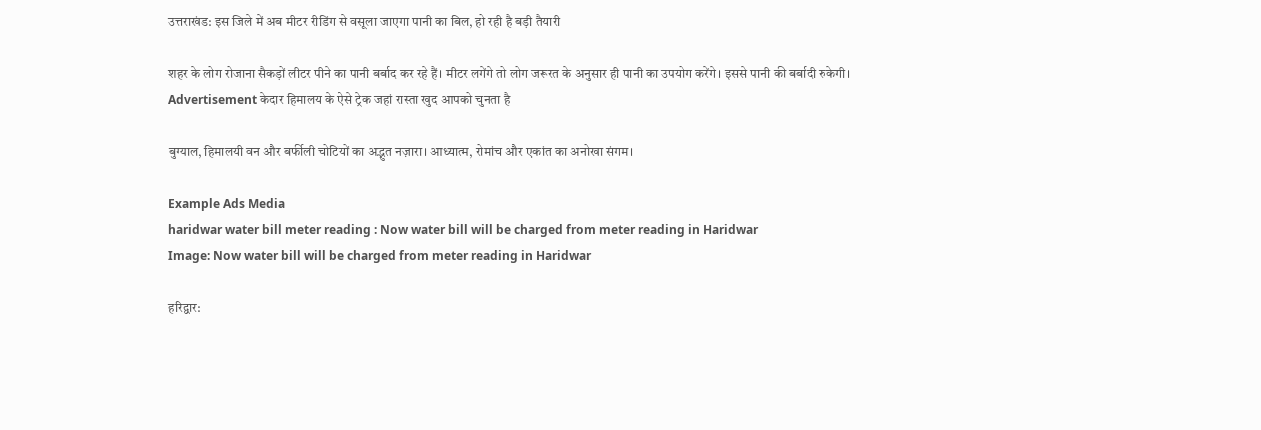उत्तराखंड: इस जिले में अब मीटर रीडिंग से वसूला जाएगा पानी का बिल, हो रही है बड़ी तैयारी

शहर के लोग रोजाना सैकड़ों लीटर पीने का पानी बर्बाद कर रहे हैं। मीटर लगेंगे तो लोग जरूरत के अनुसार ही पानी का उपयोग करेंगे। इससे पानी की बर्बादी रुकेगी।
Advertisement केदार हिमालय के ऐसे ट्रेक जहां रास्ता खुद आपको चुनता है

बुग्याल, हिमालयी वन और बर्फीली चोटियों का अद्भुत नज़ारा। आध्यात्म, रोमांच और एकांत का अनोखा संगम।

Example Ads Media
haridwar water bill meter reading : Now water bill will be charged from meter reading in Haridwar
Image: Now water bill will be charged from meter reading in Haridwar

हरिद्वार: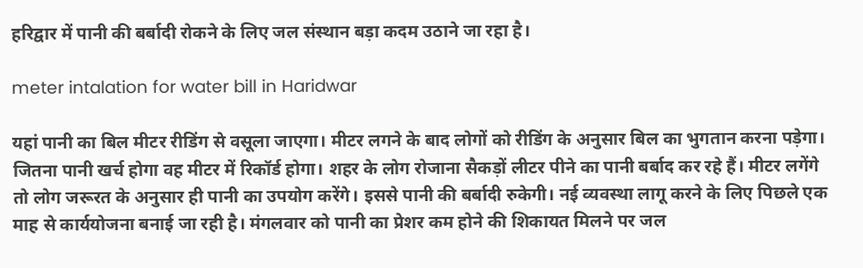हरिद्वार में पानी की बर्बादी रोकने के लिए जल संस्थान बड़ा कदम उठाने जा रहा है।

meter intalation for water bill in Haridwar

यहां पानी का बिल मीटर रीडिंग से वसूला जाएगा। मीटर लगने के बाद लोगों को रीडिंग के अनुसार बिल का भुगतान करना पड़ेगा। जितना पानी खर्च होगा वह मीटर में रिकॉर्ड होगा। शहर के लोग रोजाना सैकड़ों लीटर पीने का पानी बर्बाद कर रहे हैं। मीटर लगेंगे तो लोग जरूरत के अनुसार ही पानी का उपयोग करेंगे। इससे पानी की बर्बादी रुकेगी। नई व्यवस्था लागू करने के लिए पिछले एक माह से कार्ययोजना बनाई जा रही है। मंगलवार को पानी का प्रेशर कम होने की शिकायत मिलने पर जल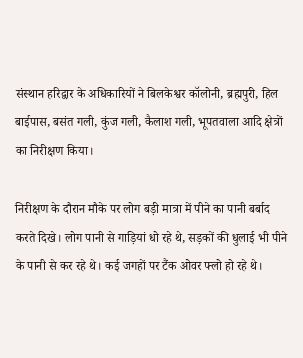संस्थान हरिद्वार के अधिकारियों ने बिलकेश्वर कॉलोनी, ब्रह्मपुरी, हिल बाईपास, बसंत गली, कुंज गली, कैलाश गली, भूपतवाला आदि क्षेत्रों का निरीक्षण किया।

निरीक्षण के दौरान मौके पर लोग बड़ी मात्रा में पीने का पानी बर्बाद करते दिखे। लोग पानी से गाड़ियां धो रहे थे, सड़कों की धुलाई भी पीने के पानी से कर रहे थे। कई जगहों पर टैंक ओवर फ्लो हो रहे थे।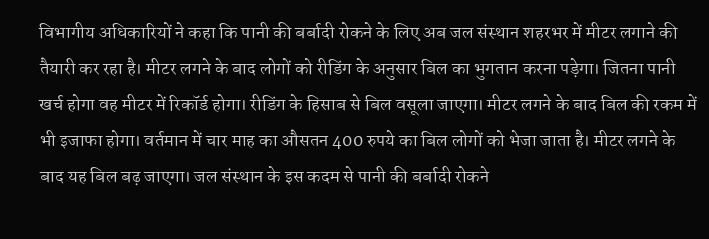विभागीय अधिकारियों ने कहा कि पानी की बर्बादी रोकने के लिए अब जल संस्थान शहरभर में मीटर लगाने की तैयारी कर रहा है। मीटर लगने के बाद लोगों को रीडिंग के अनुसार बिल का भुगतान करना पड़ेगा। जितना पानी खर्च होगा वह मीटर में रिकॉर्ड होगा। रीडिंग के हिसाब से बिल वसूला जाएगा। मीटर लगने के बाद बिल की रकम में भी इजाफा होगा। वर्तमान में चार माह का औसतन 400 रुपये का बिल लोगों को भेजा जाता है। मीटर लगने के बाद यह बिल बढ़ जाएगा। जल संस्थान के इस कदम से पानी की बर्बादी रोकने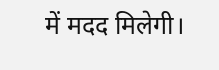में मदद मिलेगी।